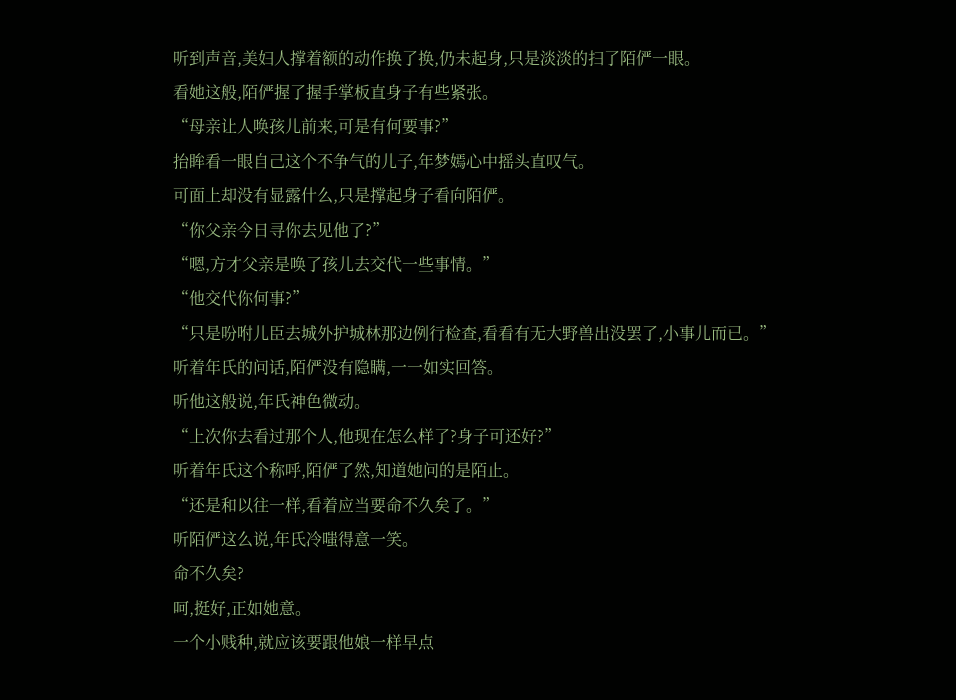听到声音,美妇人撑着额的动作换了换,仍未起身,只是淡淡的扫了陌俨一眼。
看她这般,陌俨握了握手掌板直身子有些紧张。
“母亲让人唤孩儿前来,可是有何要事?”
抬眸看一眼自己这个不争气的儿子,年梦嫣心中摇头直叹气。
可面上却没有显露什么,只是撑起身子看向陌俨。
“你父亲今日寻你去见他了?”
“嗯,方才父亲是唤了孩儿去交代一些事情。”
“他交代你何事?”
“只是吩咐儿臣去城外护城林那边例行检查,看看有无大野兽出没罢了,小事儿而已。”
听着年氏的问话,陌俨没有隐瞒,一一如实回答。
听他这般说,年氏神色微动。
“上次你去看过那个人,他现在怎么样了?身子可还好?”
听着年氏这个称呼,陌俨了然,知道她问的是陌止。
“还是和以往一样,看着应当要命不久矣了。”
听陌俨这么说,年氏冷嗤得意一笑。
命不久矣?
呵,挺好,正如她意。
一个小贱种,就应该要跟他娘一样早点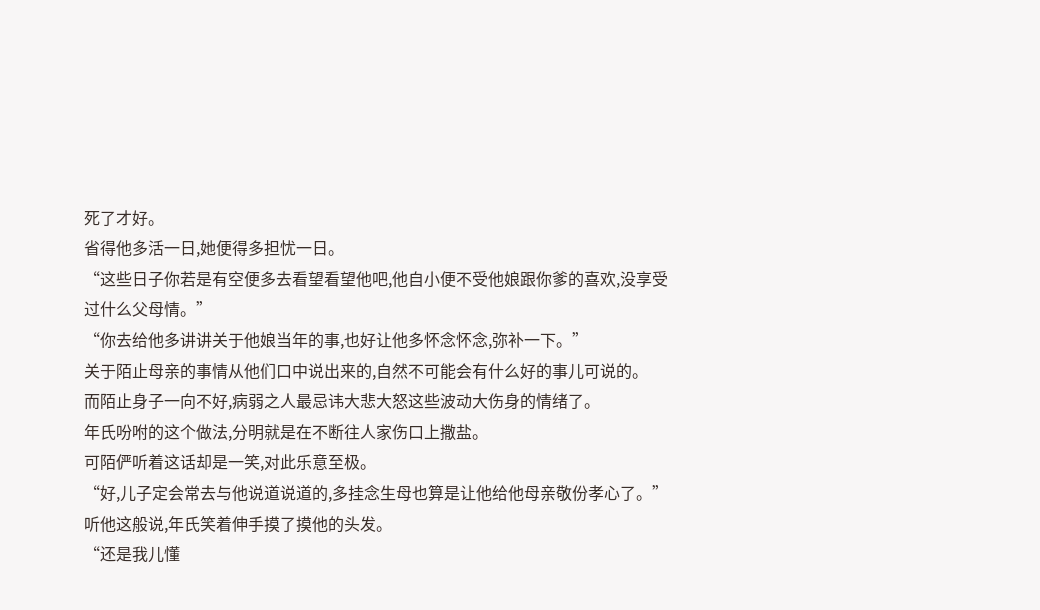死了才好。
省得他多活一日,她便得多担忧一日。
“这些日子你若是有空便多去看望看望他吧,他自小便不受他娘跟你爹的喜欢,没享受过什么父母情。”
“你去给他多讲讲关于他娘当年的事,也好让他多怀念怀念,弥补一下。”
关于陌止母亲的事情从他们口中说出来的,自然不可能会有什么好的事儿可说的。
而陌止身子一向不好,病弱之人最忌讳大悲大怒这些波动大伤身的情绪了。
年氏吩咐的这个做法,分明就是在不断往人家伤口上撒盐。
可陌俨听着这话却是一笑,对此乐意至极。
“好,儿子定会常去与他说道说道的,多挂念生母也算是让他给他母亲敬份孝心了。”
听他这般说,年氏笑着伸手摸了摸他的头发。
“还是我儿懂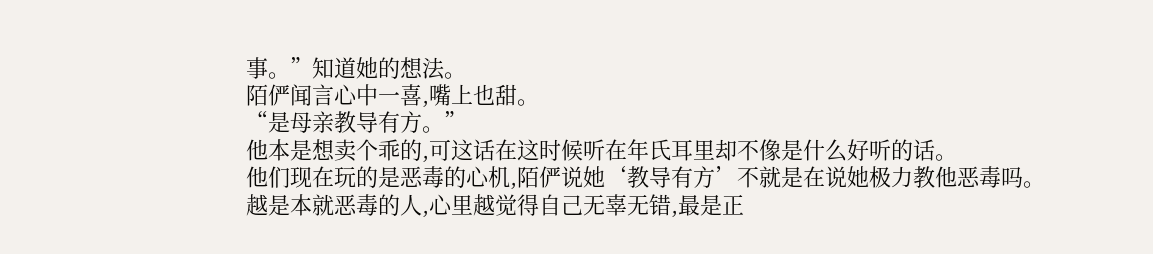事。”知道她的想法。
陌俨闻言心中一喜,嘴上也甜。
“是母亲教导有方。”
他本是想卖个乖的,可这话在这时候听在年氏耳里却不像是什么好听的话。
他们现在玩的是恶毒的心机,陌俨说她‘教导有方’不就是在说她极力教他恶毒吗。
越是本就恶毒的人,心里越觉得自己无辜无错,最是正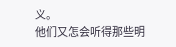义。
他们又怎会听得那些明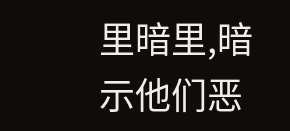里暗里,暗示他们恶